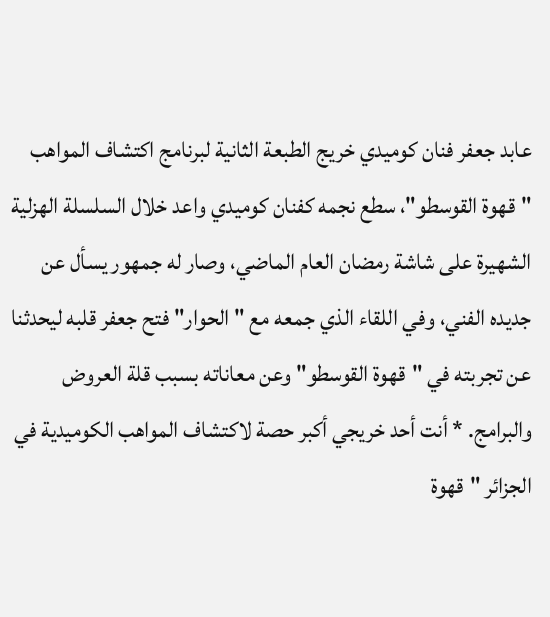عابد جعفر فنان كوميدي خريج الطبعة الثانية لبرنامج اكتشاف المواهب "قهوة القوسطو"، سطع نجمه كفنان كوميدي واعد خلال السلسلة الهزلية الشهيرة على شاشة رمضان العام الماضي، وصار له جمهور يسأل عن جديده الفني، وفي اللقاء الذي جمعه مع "الحوار" فتح جعفر قلبه ليحدثنا عن تجربته في "قهوة القوسطو" وعن معاناته بسبب قلة العروض والبرامج. * أنت أحد خريجي أكبر حصة لاكتشاف المواهب الكوميدية في الجزائر "قهوة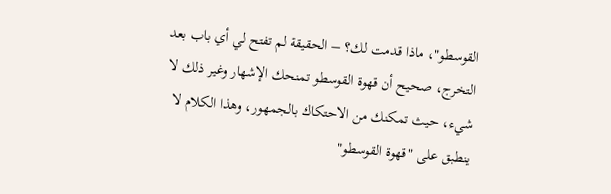القوسطو"، ماذا قدمت لك؟ – الحقيقة لم تفتح لي أي باب بعد التخرج، صحيح أن قهوة القوسطو تمنحك الإشهار وغير ذلك لا شيء، حيث تمكنك من الاحتكاك بالجمهور، وهذا الكلام لا ينطبق على "قهوة القوسطو"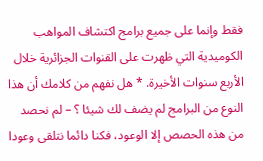فقط وإنما على جميع برامج اكتشاف المواهب الكوميدية التي ظهرت على القنوات الجزائرية خلال الأربع سنوات الأخيرة. * هل نفهم من كلامك أن هذا النوع من البرامج لم يضف لك شيئا ؟ – لم نحصد من هذه الحصص إلا الوعود، فكنا دائما نتلقى وعودا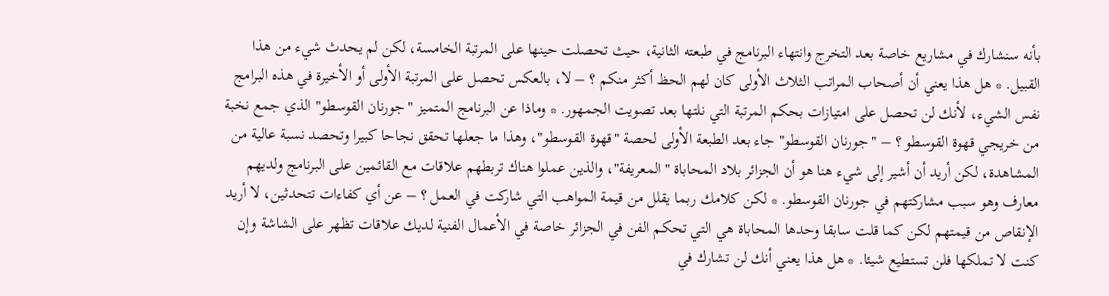بأنه سنشارك في مشاريع خاصة بعد التخرج وانتهاء البرنامج في طبعته الثانية، حيث تحصلت حينها على المرتبة الخامسة، لكن لم يحدث شيء من هذا القبيل. * هل هذا يعني أن أصحاب المراتب الثلاث الأولى كان لهم الحظ أكثر منكم ؟ – لا، بالعكس تحصل على المرتبة الأولى أو الأخيرة في هذه البرامج نفس الشيء، لأنك لن تحصل على امتيازات بحكم المرتبة التي نلتها بعد تصويت الجمهور. * وماذا عن البرنامج المتميز "جورنان القوسطو" الذي جمع نخبة من خريجي قهوة القوسطو ؟ – "جورنان القوسطو" جاء بعد الطبعة الأولى لحصة "قهوة القوسطو"، وهذا ما جعلها تحقق نجاحا كبيرا وتحصد نسبة عالية من المشاهدة، لكن أريد أن أشير إلى شيء هنا هو أن الجزائر بلاد المحاباة "المعريفة"، والذين عملوا هناك تربطهم علاقات مع القائمين على البرنامج ولديهم معارف وهو سبب مشاركتهم في جورنان القوسطو. * لكن كلامك ربما يقلل من قيمة المواهب التي شاركت في العمل ؟ – عن أي كفاءات تتحدثين، لا أريد الإنقاص من قيمتهم لكن كما قلت سابقا وحدها المحاباة هي التي تحكم الفن في الجزائر خاصة في الأعمال الفنية لديك علاقات تظهر على الشاشة وإن كنت لا تملكها فلن تستطيع شيئا. * هل هذا يعني أنك لن تشارك في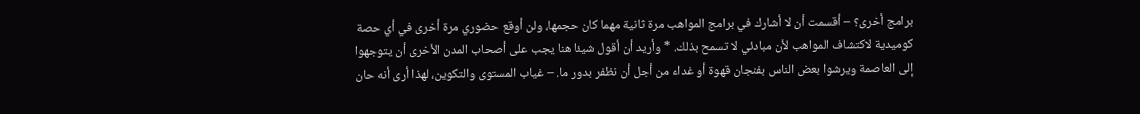برامج أخرى؟ – أقسمت أن لا أشارك في برامج المواهب مرة ثانية مهما كان حجمها، ولن أوقع حضوري مرة أخرى في أي حصة كوميدية لاكتشاف المواهب لأن مبادئي لا تسمح بذلك. * وأريد أن أقول شيئا هنا يجب على أصحاب المدن الأخرى أن يتوجهوا إلى العاصمة ويرشوا بعض الناس بفنجان قهوة أو غداء من أجل أن نظفر بدور ما. – غياب المستوى والتكوين، لهذا أرى أنه حان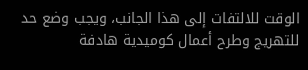الوقت للالتفات إلى هذا الجانب، ويجب وضع حد للتهريج وطرح أعمال كوميدية هادفة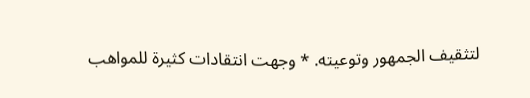لتثقيف الجمهور وتوعيته. * وجهت انتقادات كثيرة للمواهب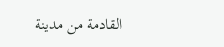القادمة من مدينة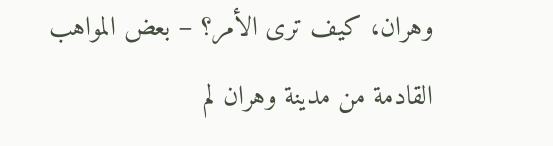وهران، كيف ترى الأمر؟ – بعض المواهب القادمة من مدينة وهران لم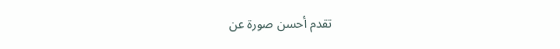تقدم أحسن صورة عن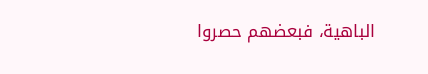الباهية، فبعضهم حصروا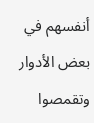أنفسهم في بعض الأدوار وتقمصوا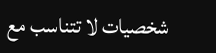شخصيات لا تتناسب مع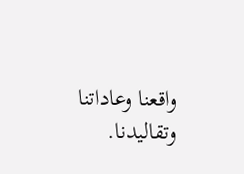واقعنا وعاداتنا وتقاليدنا.